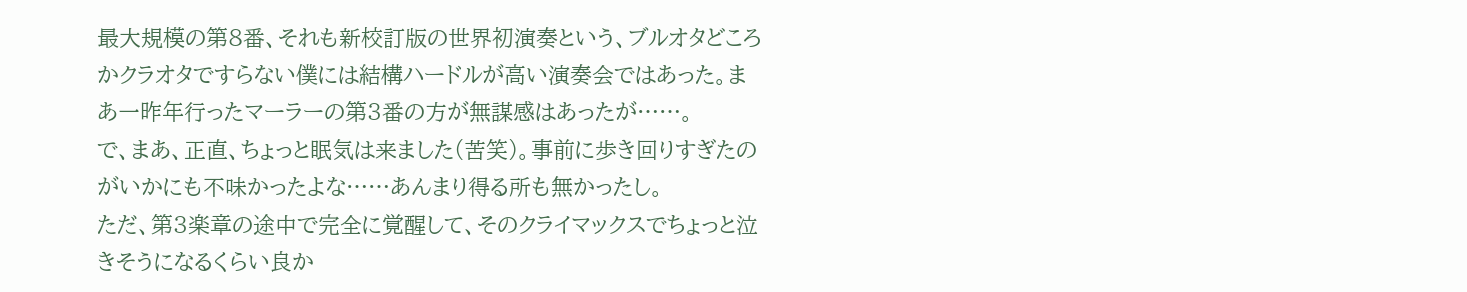最大規模の第8番、それも新校訂版の世界初演奏という、ブルオタどころかクラオタですらない僕には結構ハードルが高い演奏会ではあった。まあ一昨年行ったマーラーの第3番の方が無謀感はあったが……。
で、まあ、正直、ちょっと眠気は来ました(苦笑)。事前に歩き回りすぎたのがいかにも不味かったよな……あんまり得る所も無かったし。
ただ、第3楽章の途中で完全に覚醒して、そのクライマックスでちょっと泣きそうになるくらい良か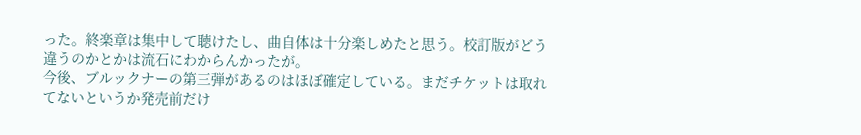った。終楽章は集中して聴けたし、曲自体は十分楽しめたと思う。校訂版がどう違うのかとかは流石にわからんかったが。
今後、ブルックナーの第三弾があるのはほぼ確定している。まだチケットは取れてないというか発売前だけ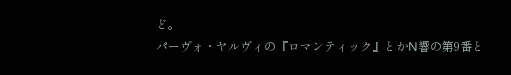ど。
パーヴォ・ヤルヴィの『ロマンティック』とかN響の第9番と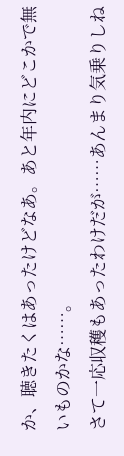か、聴きたくはあったけどなあ。あと年内にどこかで無いものかな……。
さて一応収穫もあったわけだが……あんまり気乗りしね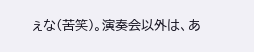ぇな(苦笑)。演奏会以外は、あ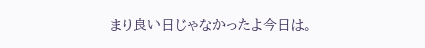まり良い日じゃなかったよ今日は。